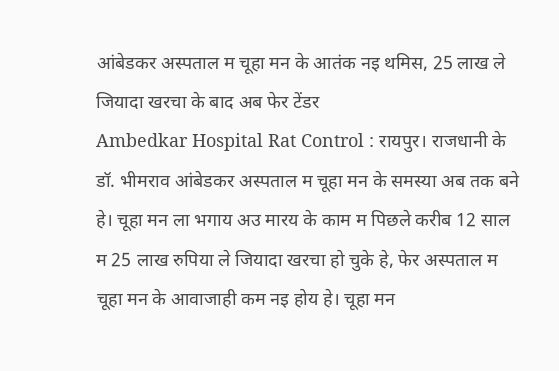आंबेडकर अस्पताल म चूहा मन के आतंक नइ थमिस, 25 लाख ले जियादा खरचा के बाद अब फेर टेंडर
Ambedkar Hospital Rat Control : रायपुर। राजधानी के डॉ. भीमराव आंबेडकर अस्पताल म चूहा मन के समस्या अब तक बने हे। चूहा मन ला भगाय अउ मारय के काम म पिछले करीब 12 साल म 25 लाख रुपिया ले जियादा खरचा हो चुके हे, फेर अस्पताल म चूहा मन के आवाजाही कम नइ होय हे। चूहा मन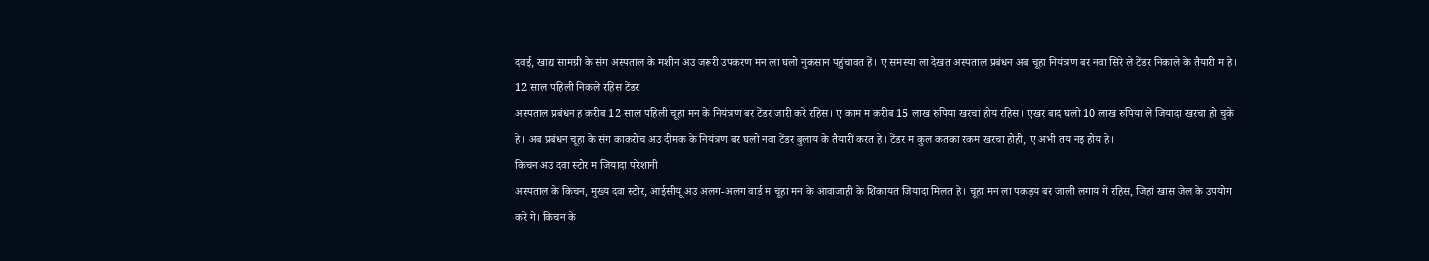दवई, खाद्य सामग्री के संग अस्पताल के मशीन अउ जरूरी उपकरण मन ला घलो नुकसान पहुंचावत हें। ए समस्या ला देखत अस्पताल प्रबंधन अब चूहा नियंत्रण बर नवा सिरे ले टेंडर निकाले के तैयारी म हे।
12 साल पहिली निकले रहिस टेंडर
अस्पताल प्रबंधन ह करीब 12 साल पहिली चूहा मन के नियंत्रण बर टेंडर जारी करे रहिस। ए काम म करीब 15 लाख रुपिया खरचा होय रहिस। एखर बाद घलो 10 लाख रुपिया ले जियादा खरचा हो चुके हे। अब प्रबंधन चूहा के संग काकरोच अउ दीमक के नियंत्रण बर घलो नवा टेंडर बुलाय के तैयारी करत हे। टेंडर म कुल कतका रकम खरचा होही, ए अभी तय नइ होय हे।
किचन अउ दवा स्टोर म जियादा परेशानी
अस्पताल के किचन, मुख्य दवा स्टोर, आईसीयू अउ अलग-अलग वार्ड म चूहा मन के आवाजाही के शिकायत जियादा मिलत हे। चूहा मन ला पकड़य बर जाली लगाय गे रहिस, जिहां खास जेल के उपयोग करे गे। किचन के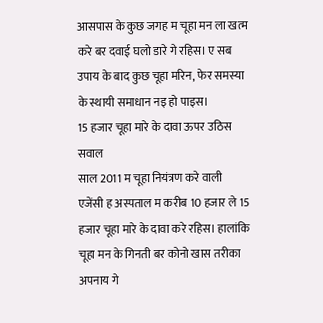आसपास के कुछ जगह म चूहा मन ला खत्म करे बर दवाई घलो डारे गे रहिस। ए सब उपाय के बाद कुछ चूहा मरिन, फेर समस्या के स्थायी समाधान नइ हो पाइस।
15 हजार चूहा मारे के दावा ऊपर उठिस सवाल
साल 2011 म चूहा नियंत्रण करे वाली एजेंसी ह अस्पताल म करीब 10 हजार ले 15 हजार चूहा मारे के दावा करे रहिस। हालांकि चूहा मन के गिनती बर कोनो खास तरीका अपनाय गे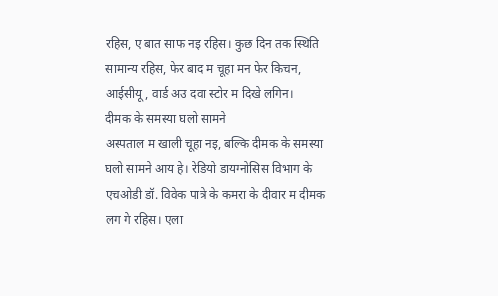रहिस, ए बात साफ नइ रहिस। कुछ दिन तक स्थिति सामान्य रहिस, फेर बाद म चूहा मन फेर किचन, आईसीयू, वार्ड अउ दवा स्टोर म दिखे लगिन।
दीमक के समस्या घलो सामने
अस्पताल म खाली चूहा नइ, बल्कि दीमक के समस्या घलो सामने आय हे। रेडियो डायग्नोसिस विभाग के एचओडी डॉ. विवेक पात्रे के कमरा के दीवार म दीमक लग गे रहिस। एला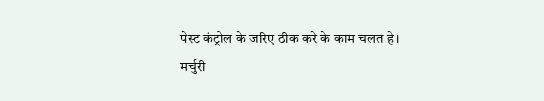पेस्ट कंट्रोल के जरिए ठीक करे के काम चलत हे।
मर्चुरी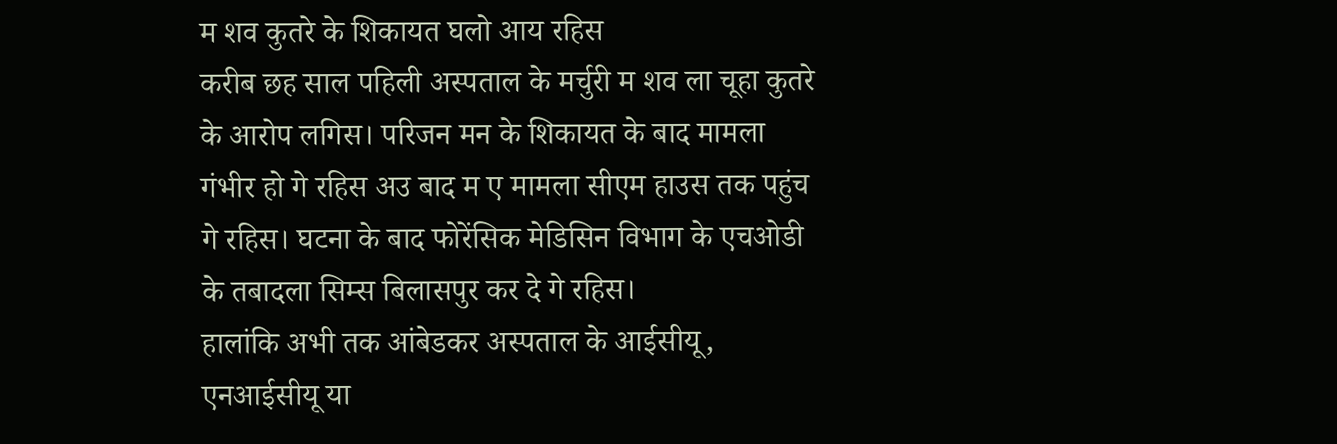म शव कुतरे के शिकायत घलो आय रहिस
करीब छह साल पहिली अस्पताल के मर्चुरी म शव ला चूहा कुतरे के आरोप लगिस। परिजन मन के शिकायत के बाद मामला गंभीर हो गे रहिस अउ बाद म ए मामला सीएम हाउस तक पहुंच गे रहिस। घटना के बाद फोरेंसिक मेडिसिन विभाग के एचओडी के तबादला सिम्स बिलासपुर कर दे गे रहिस।
हालांकि अभी तक आंबेडकर अस्पताल के आईसीयू, एनआईसीयू या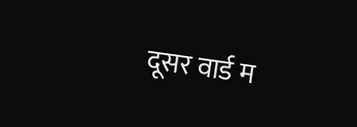दूसर वार्ड म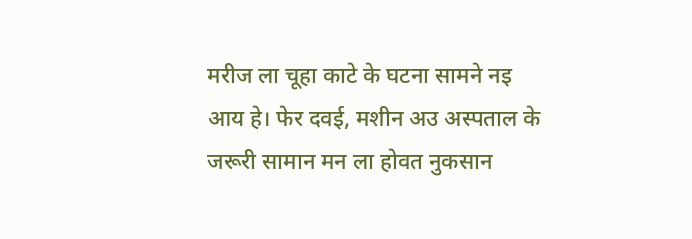मरीज ला चूहा काटे के घटना सामने नइ आय हे। फेर दवई, मशीन अउ अस्पताल के जरूरी सामान मन ला होवत नुकसान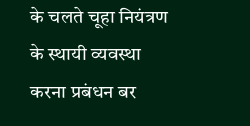के चलते चूहा नियंत्रण के स्थायी व्यवस्था करना प्रबंधन बर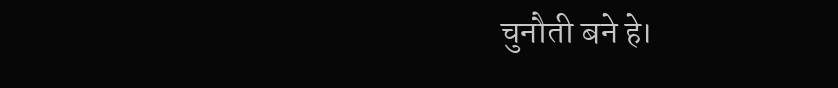चुनौती बने हे।